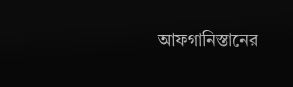আফগানিস্তানের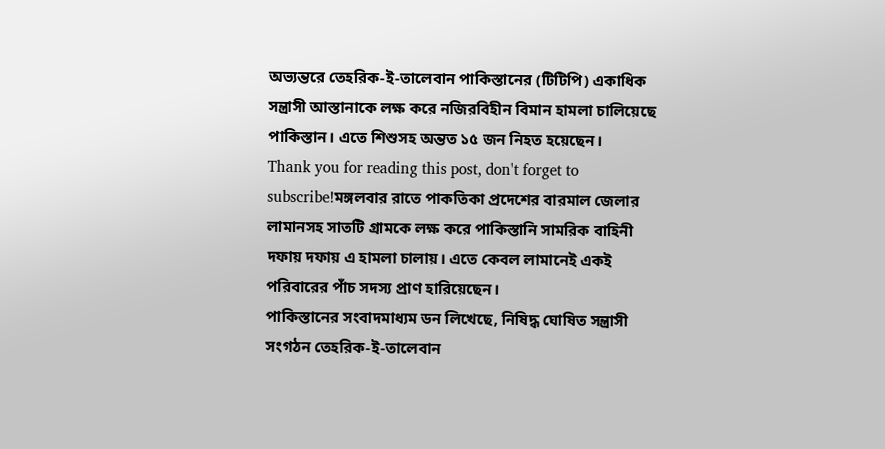অভ্যন্তরে তেহরিক-ই-তালেবান পাকিস্তানের (টিটিপি) একাধিক সন্ত্রাসী আস্তানাকে লক্ষ করে নজিরবিহীন বিমান হামলা চালিয়েছে পাকিস্তান। এতে শিশুসহ অন্তত ১৫ জন নিহত হয়েছেন।
Thank you for reading this post, don't forget to subscribe!মঙ্গলবার রাতে পাকতিকা প্রদেশের বারমাল জেলার লামানসহ সাতটি গ্রামকে লক্ষ করে পাকিস্তানি সামরিক বাহিনী দফায় দফায় এ হামলা চালায়। এতে কেবল লামানেই একই পরিবারের পাঁচ সদস্য প্রাণ হারিয়েছেন।
পাকিস্তানের সংবাদমাধ্যম ডন লিখেছে, নিষিদ্ধ ঘোষিত সন্ত্রাসী সংগঠন তেহরিক-ই-তালেবান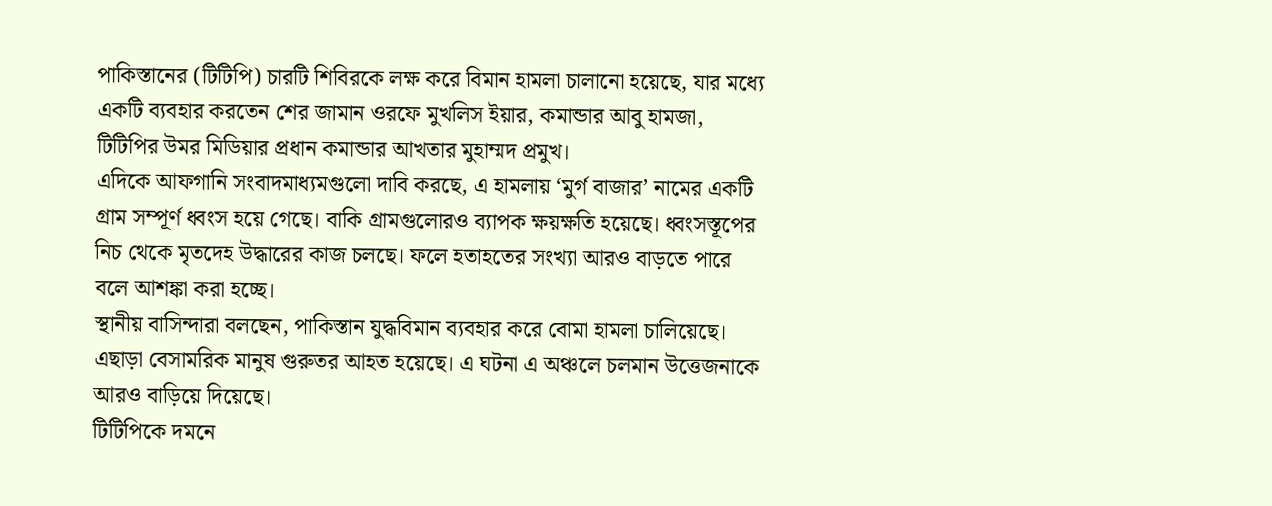পাকিস্তানের (টিটিপি) চারটি শিবিরকে লক্ষ করে বিমান হামলা চালানো হয়েছে, যার মধ্যে একটি ব্যবহার করতেন শের জামান ওরফে মুখলিস ইয়ার, কমান্ডার আবু হামজা, টিটিপির উমর মিডিয়ার প্রধান কমান্ডার আখতার মুহাম্মদ প্রমুখ।
এদিকে আফগানি সংবাদমাধ্যমগুলো দাবি করছে, এ হামলায় ‘মুর্গ বাজার’ নামের একটি গ্রাম সম্পূর্ণ ধ্বংস হয়ে গেছে। বাকি গ্রামগুলোরও ব্যাপক ক্ষয়ক্ষতি হয়েছে। ধ্বংসস্তূপের নিচ থেকে মৃতদেহ উদ্ধারের কাজ চলছে। ফলে হতাহতের সংখ্যা আরও বাড়তে পারে বলে আশঙ্কা করা হচ্ছে।
স্থানীয় বাসিন্দারা বলছেন, পাকিস্তান যুদ্ধবিমান ব্যবহার করে বোমা হামলা চালিয়েছে। এছাড়া বেসামরিক মানুষ গুরুতর আহত হয়েছে। এ ঘটনা এ অঞ্চলে চলমান উত্তেজনাকে আরও বাড়িয়ে দিয়েছে।
টিটিপিকে দমনে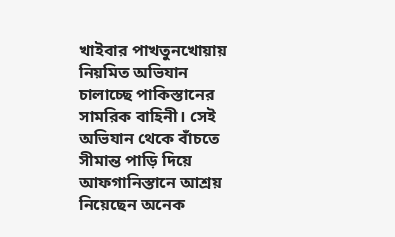খাইবার পাখতুনখোয়ায় নিয়মিত অভিযান চালাচ্ছে পাকিস্তানের সামরিক বাহিনী। সেই অভিযান থেকে বাঁচতে সীমান্ত পাড়ি দিয়ে আফগানিস্তানে আশ্রয় নিয়েছেন অনেক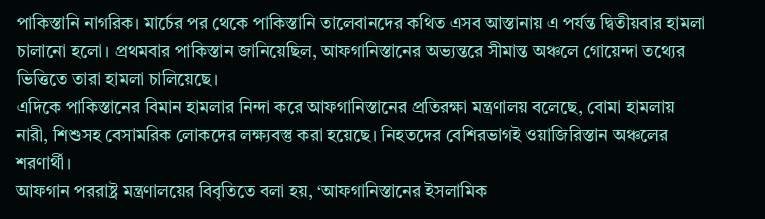পাকিস্তানি নাগরিক। মার্চের পর থেকে পাকিস্তানি তালেবানদের কথিত এসব আস্তানায় এ পর্যন্ত দ্বিতীয়বার হামলা চালানো হলো। প্রথমবার পাকিস্তান জানিয়েছিল, আফগানিস্তানের অভ্যন্তরে সীমান্ত অঞ্চলে গোয়েন্দা তথ্যের ভিত্তিতে তারা হামলা চালিয়েছে।
এদিকে পাকিস্তানের বিমান হামলার নিন্দা করে আফগানিস্তানের প্রতিরক্ষা মন্ত্রণালয় বলেছে, বোমা হামলায় নারী, শিশুসহ বেসামরিক লোকদের লক্ষ্যবস্তু করা হয়েছে। নিহতদের বেশিরভাগই ওয়াজিরিস্তান অঞ্চলের শরণার্থী।
আফগান পররাষ্ট্র মন্ত্রণালয়ের বিবৃতিতে বলা হয়, ‘আফগানিস্তানের ইসলামিক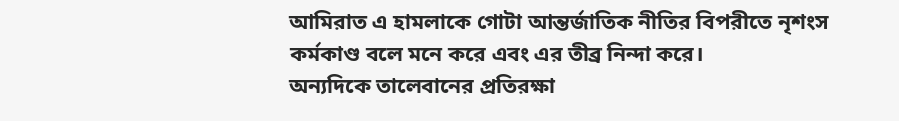আমিরাত এ হামলাকে গোটা আন্তর্জাতিক নীতির বিপরীতে নৃশংস কর্মকাণ্ড বলে মনে করে এবং এর তীব্র নিন্দা করে।
অন্যদিকে তালেবানের প্রতিরক্ষা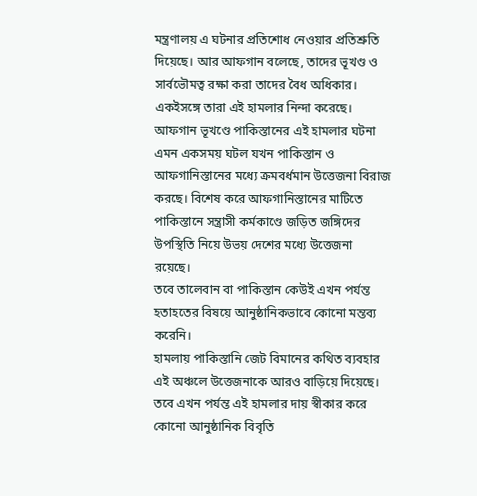মন্ত্রণালয় এ ঘটনার প্রতিশোধ নেওয়ার প্রতিশ্রুতি দিয়েছে। আর আফগান বলেছে, তাদের ভূখণ্ড ও সার্বভৌমত্ব রক্ষা করা তাদের বৈধ অধিকার। একইসঙ্গে তারা এই হামলার নিন্দা করেছে।
আফগান ভূখণ্ডে পাকিস্তানের এই হামলার ঘটনা এমন একসময় ঘটল যখন পাকিস্তান ও আফগানিস্তানের মধ্যে ক্রমবর্ধমান উত্তেজনা বিরাজ করছে। বিশেষ করে আফগানিস্তানের মাটিতে পাকিস্তানে সন্ত্রাসী কর্মকাণ্ডে জড়িত জঙ্গিদের উপস্থিতি নিয়ে উভয় দেশের মধ্যে উত্তেজনা রয়েছে।
তবে তালেবান বা পাকিস্তান কেউই এখন পর্যন্ত হতাহতের বিষয়ে আনুষ্ঠানিকভাবে কোনো মন্তব্য করেনি।
হামলায় পাকিস্তানি জেট বিমানের কথিত ব্যবহার এই অঞ্চলে উত্তেজনাকে আরও বাড়িয়ে দিয়েছে। তবে এখন পর্যন্ত এই হামলার দায় স্বীকার করে কোনো আনুষ্ঠানিক বিবৃতি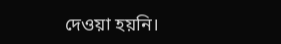দেওয়া হয়নি।